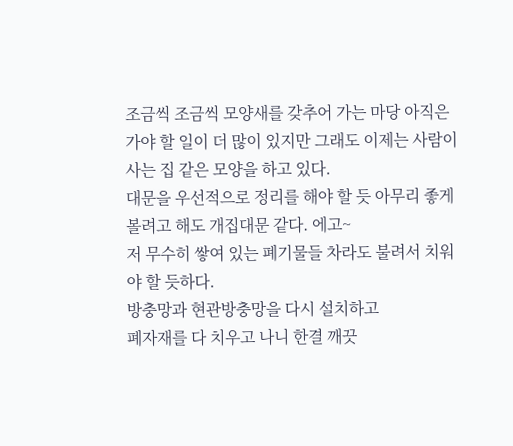조금씩 조금씩 모양새를 갖추어 가는 마당 아직은 가야 할 일이 더 많이 있지만 그래도 이제는 사람이 사는 집 같은 모양을 하고 있다.
대문을 우선적으로 정리를 해야 할 듯 아무리 좋게 볼려고 해도 개집대문 같다. 에고~
저 무수히 쌓여 있는 폐기물들 차라도 불려서 치워야 할 듯하다.
방충망과 현관방충망을 다시 설치하고
폐자재를 다 치우고 나니 한결 깨끗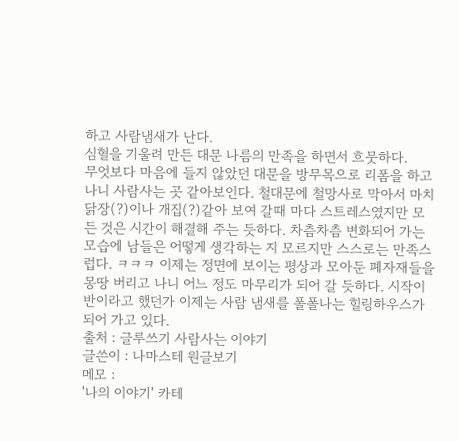하고 사람냄새가 난다.
심혈을 기울려 만든 대문 나름의 만족을 하면서 흐뭇하다.
무엇보다 마음에 들지 않았던 대문을 방무목으로 리폼을 하고 나니 사람사는 곳 같아보인다. 철대문에 철망사로 막아서 마치 닭장(?)이나 개집(?)같아 보여 갈때 마다 스트레스였지만 모든 것은 시간이 해결해 주는 듯하다. 차츰차츰 변화되어 가는 모습에 남들은 어떻게 생각하는 지 모르지만 스스로는 만족스럽다. ㅋㅋㅋ 이제는 정면에 보이는 평상과 모아둔 폐자재들을 몽땅 버리고 나니 어느 정도 마무리가 되어 갈 듯하다. 시작이 반이라고 했던가 이제는 사람 냄새를 폴폴나는 힐링하우스가 되어 가고 있다.
출처 : 글루쓰기 사람사는 이야기
글쓴이 : 나마스테 원글보기
메모 :
'나의 이야기' 카테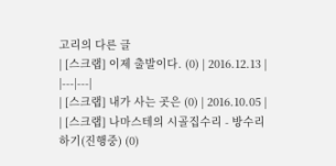고리의 다른 글
| [스크랩] 이제 출발이다. (0) | 2016.12.13 |
|---|---|
| [스크랩] 내가 사는 곳은 (0) | 2016.10.05 |
| [스크랩] 나마스테의 시골집수리 - 방수리하기(진행중) (0)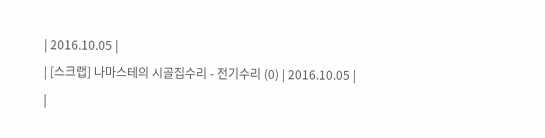| 2016.10.05 |
| [스크랩] 나마스테의 시골집수리 - 전기수리 (0) | 2016.10.05 |
|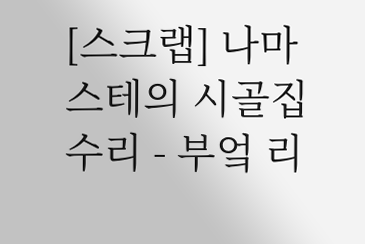[스크랩] 나마스테의 시골집 수리 - 부엌 리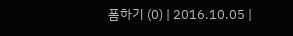폼하기 (0) | 2016.10.05 |